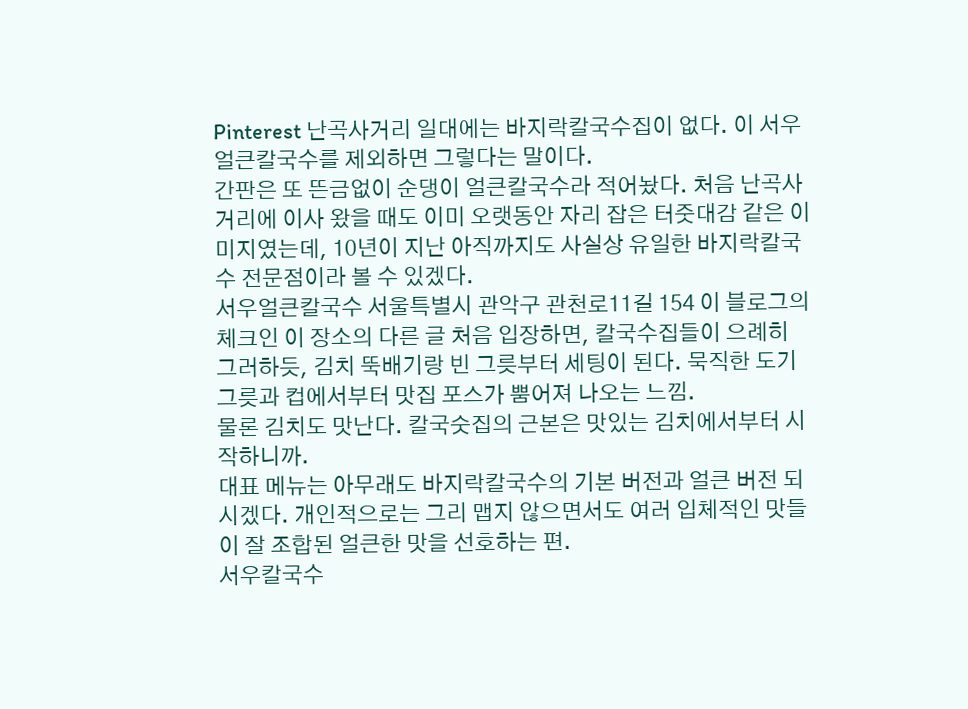Pinterest 난곡사거리 일대에는 바지락칼국수집이 없다. 이 서우얼큰칼국수를 제외하면 그렇다는 말이다.
간판은 또 뜬금없이 순댕이 얼큰칼국수라 적어놨다. 처음 난곡사거리에 이사 왔을 때도 이미 오랫동안 자리 잡은 터줏대감 같은 이미지였는데, 10년이 지난 아직까지도 사실상 유일한 바지락칼국수 전문점이라 볼 수 있겠다.
서우얼큰칼국수 서울특별시 관악구 관천로11길 154 이 블로그의 체크인 이 장소의 다른 글 처음 입장하면, 칼국수집들이 으례히 그러하듯, 김치 뚝배기랑 빈 그릇부터 세팅이 된다. 묵직한 도기 그릇과 컵에서부터 맛집 포스가 뿜어져 나오는 느낌.
물론 김치도 맛난다. 칼국숫집의 근본은 맛있는 김치에서부터 시작하니까.
대표 메뉴는 아무래도 바지락칼국수의 기본 버전과 얼큰 버전 되시겠다. 개인적으로는 그리 맵지 않으면서도 여러 입체적인 맛들이 잘 조합된 얼큰한 맛을 선호하는 편.
서우칼국수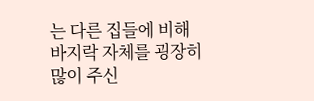는 다른 집들에 비해 바지락 자체를 굉장히 많이 주신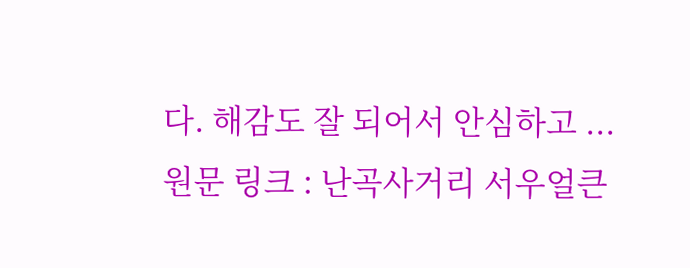다. 해감도 잘 되어서 안심하고 ...
원문 링크 : 난곡사거리 서우얼큰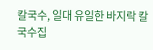칼국수, 일대 유일한 바지락 칼국수집